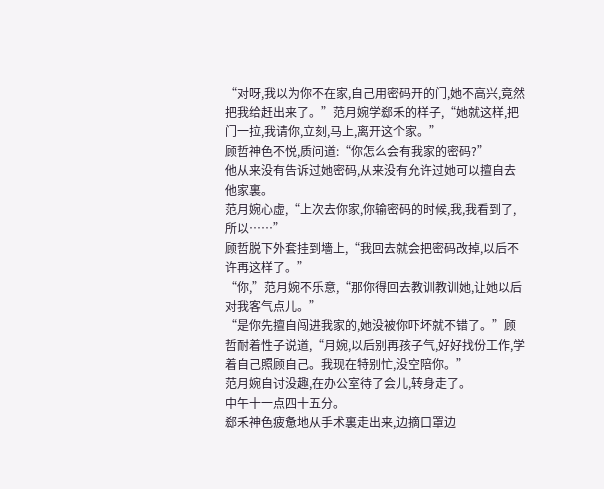“对呀,我以为你不在家,自己用密码开的门,她不高兴,竟然把我给赶出来了。”范月婉学郄禾的样子,“她就这样,把门一拉,我请你,立刻,马上,离开这个家。”
顾哲神色不悦,质问道:“你怎么会有我家的密码?”
他从来没有告诉过她密码,从来没有允许过她可以擅自去他家裏。
范月婉心虚,“上次去你家,你输密码的时候,我,我看到了,所以……”
顾哲脱下外套挂到墻上,“我回去就会把密码改掉,以后不许再这样了。”
“你,”范月婉不乐意,“那你得回去教训教训她,让她以后对我客气点儿。”
“是你先擅自闯进我家的,她没被你吓坏就不错了。”顾哲耐着性子说道,“月婉,以后别再孩子气,好好找份工作,学着自己照顾自己。我现在特别忙,没空陪你。”
范月婉自讨没趣,在办公室待了会儿,转身走了。
中午十一点四十五分。
郄禾神色疲惫地从手术裏走出来,边摘口罩边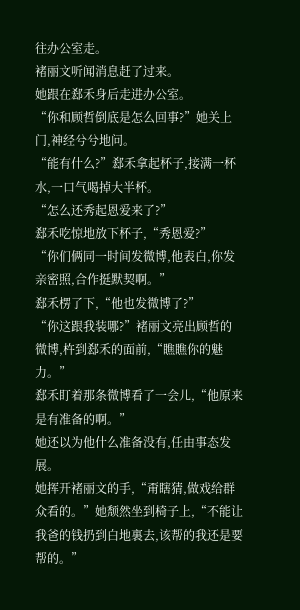往办公室走。
褚丽文听闻消息赶了过来。
她跟在郄禾身后走进办公室。
“你和顾哲倒底是怎么回事?”她关上门,神经兮兮地问。
“能有什么?”郄禾拿起杯子,接满一杯水,一口气喝掉大半杯。
“怎么还秀起恩爱来了?”
郄禾吃惊地放下杯子,“秀恩爱?”
“你们俩同一时间发微博,他表白,你发亲密照,合作挺默契啊。”
郄禾楞了下,“他也发微博了?”
“你这跟我装哪?”褚丽文亮出顾哲的微博,杵到郄禾的面前,“瞧瞧你的魅力。”
郄禾盯着那条微博看了一会儿,“他原来是有准备的啊。”
她还以为他什么准备没有,任由事态发展。
她挥开褚丽文的手,“甭瞎猜,做戏给群众看的。”她颓然坐到椅子上,“不能让我爸的钱扔到白地裏去,该帮的我还是要帮的。”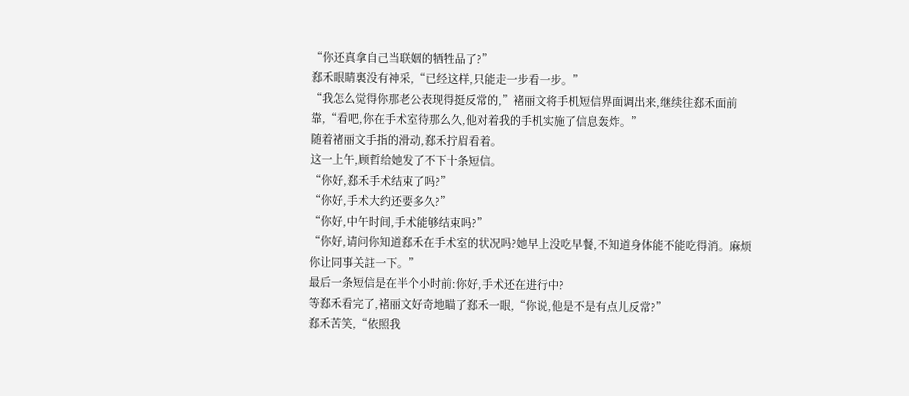“你还真拿自己当联姻的牺牲品了?”
郄禾眼睛裏没有神采,“已经这样,只能走一步看一步。”
“我怎么觉得你那老公表现得挺反常的,”褚丽文将手机短信界面调出来,继续往郄禾面前靠,“看吧,你在手术室待那么久,他对着我的手机实施了信息轰炸。”
随着禇丽文手指的滑动,郄禾拧眉看着。
这一上午,顾哲给她发了不下十条短信。
“你好,郄禾手术结束了吗?”
“你好,手术大约还要多久?”
“你好,中午时间,手术能够结束吗?”
“你好,请问你知道郄禾在手术室的状况吗?她早上没吃早餐,不知道身体能不能吃得消。麻烦你让同事关註一下。”
最后一条短信是在半个小时前:你好,手术还在进行中?
等郄禾看完了,褚丽文好奇地瞄了郄禾一眼,“你说,他是不是有点儿反常?”
郄禾苦笑,“依照我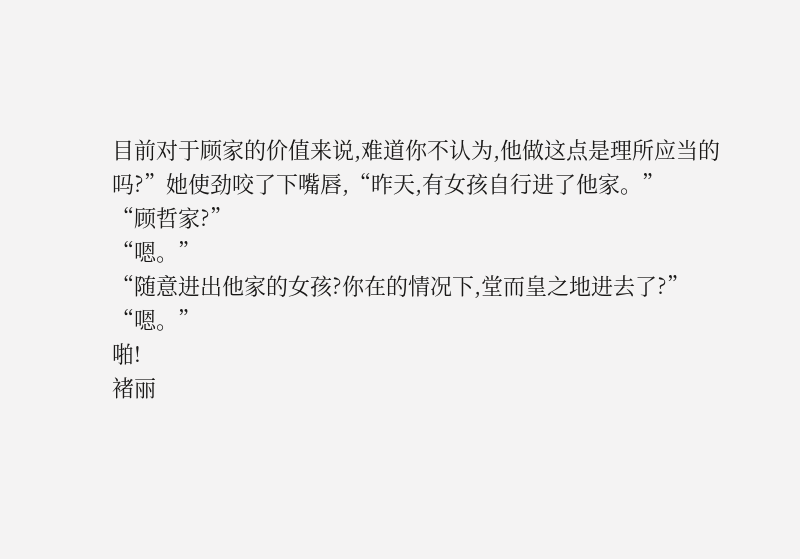目前对于顾家的价值来说,难道你不认为,他做这点是理所应当的吗?”她使劲咬了下嘴唇,“昨天,有女孩自行进了他家。”
“顾哲家?”
“嗯。”
“随意进出他家的女孩?你在的情况下,堂而皇之地进去了?”
“嗯。”
啪!
褚丽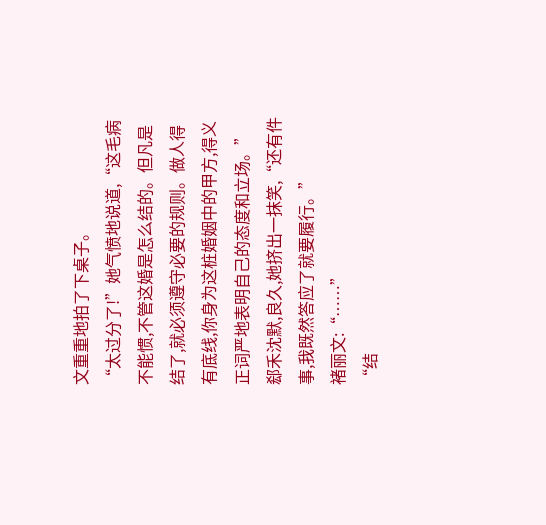文重重地拍了下桌子。
“太过分了!”她气愤地说道,“这毛病不能惯,不管这婚是怎么结的。但凡是结了,就必须遵守必要的规则。做人得有底线,你身为这桩婚姻中的甲方,得义正词严地表明自己的态度和立场。”
郄禾沈默,良久,她挤出一抹笑,“还有件事,我既然答应了就要履行。”
褚丽文:“……”
“结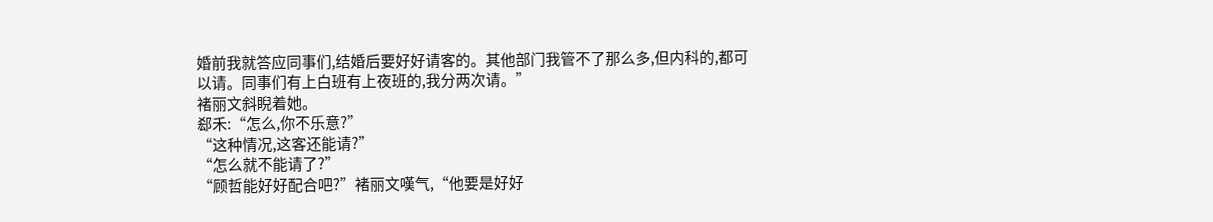婚前我就答应同事们,结婚后要好好请客的。其他部门我管不了那么多,但内科的,都可以请。同事们有上白班有上夜班的,我分两次请。”
褚丽文斜睨着她。
郄禾:“怎么,你不乐意?”
“这种情况,这客还能请?”
“怎么就不能请了?”
“顾哲能好好配合吧?”褚丽文嘆气,“他要是好好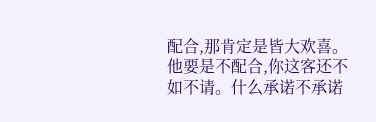配合,那肯定是皆大欢喜。他要是不配合,你这客还不如不请。什么承诺不承诺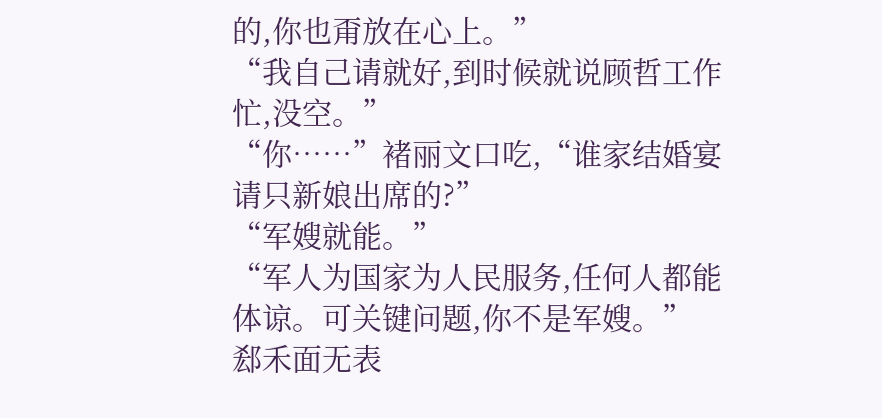的,你也甭放在心上。”
“我自己请就好,到时候就说顾哲工作忙,没空。”
“你……”褚丽文口吃,“谁家结婚宴请只新娘出席的?”
“军嫂就能。”
“军人为国家为人民服务,任何人都能体谅。可关键问题,你不是军嫂。”
郄禾面无表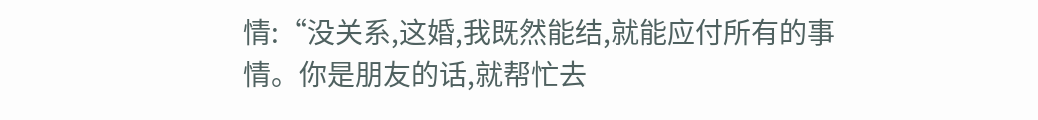情:“没关系,这婚,我既然能结,就能应付所有的事情。你是朋友的话,就帮忙去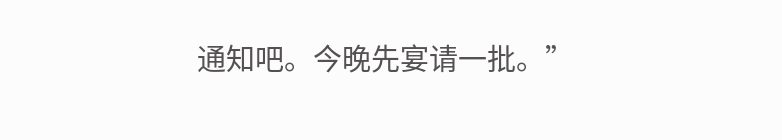通知吧。今晚先宴请一批。”